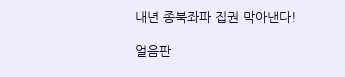내년 종북좌파 집권 막아낸다!

얼음판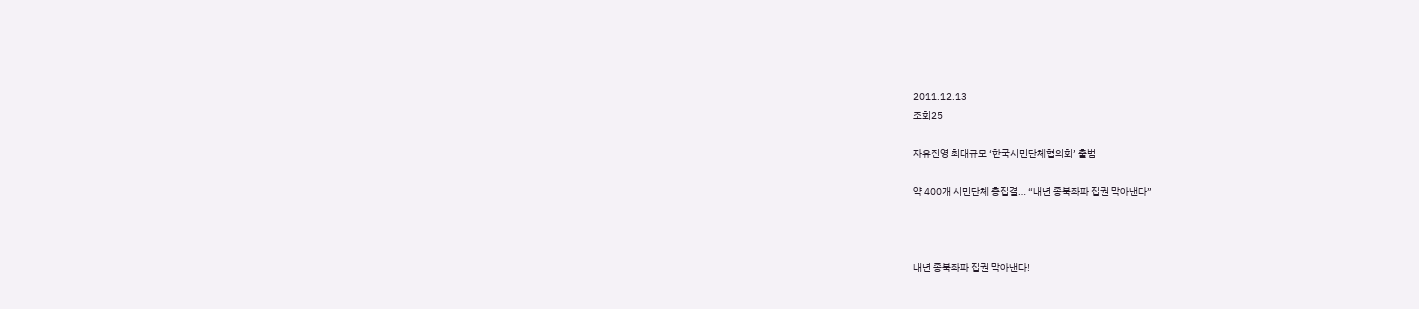2011.12.13
조회25

자유진영 최대규모 ‘한국시민단체협의회’ 출범

약 400개 시민단체 총집결… “내년 종북좌파 집권 막아낸다”



내년 종북좌파 집권 막아낸다!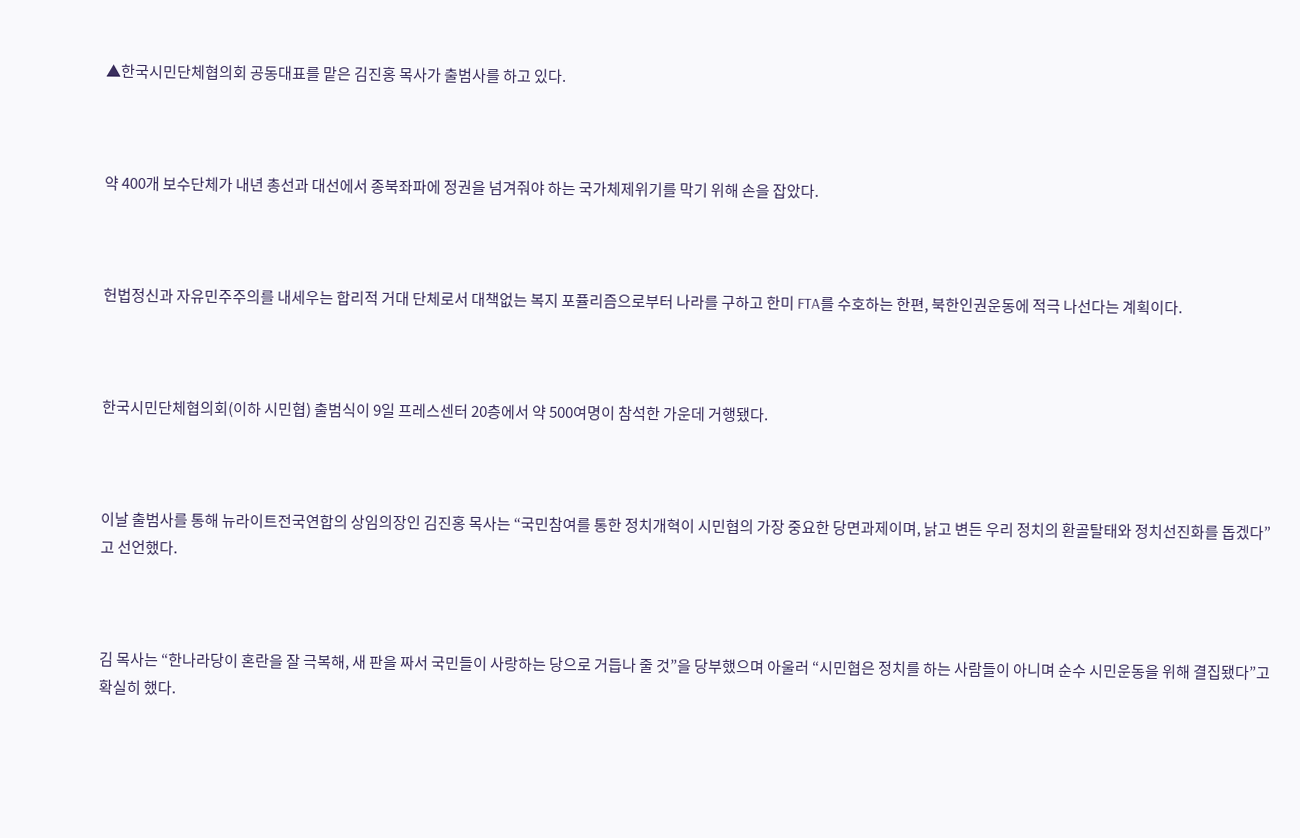▲한국시민단체협의회 공동대표를 맡은 김진홍 목사가 출범사를 하고 있다.



약 400개 보수단체가 내년 총선과 대선에서 종북좌파에 정권을 넘겨줘야 하는 국가체제위기를 막기 위해 손을 잡았다.



헌법정신과 자유민주주의를 내세우는 합리적 거대 단체로서 대책없는 복지 포퓰리즘으로부터 나라를 구하고 한미 FTA를 수호하는 한편, 북한인권운동에 적극 나선다는 계획이다.



한국시민단체협의회(이하 시민협) 출범식이 9일 프레스센터 20층에서 약 500여명이 참석한 가운데 거행됐다.



이날 출범사를 통해 뉴라이트전국연합의 상임의장인 김진홍 목사는 “국민참여를 통한 정치개혁이 시민협의 가장 중요한 당면과제이며, 낡고 변든 우리 정치의 환골탈태와 정치선진화를 돕겠다”고 선언했다.



김 목사는 “한나라당이 혼란을 잘 극복해, 새 판을 짜서 국민들이 사랑하는 당으로 거듭나 줄 것”을 당부했으며 아울러 “시민협은 정치를 하는 사람들이 아니며 순수 시민운동을 위해 결집됐다”고 확실히 했다.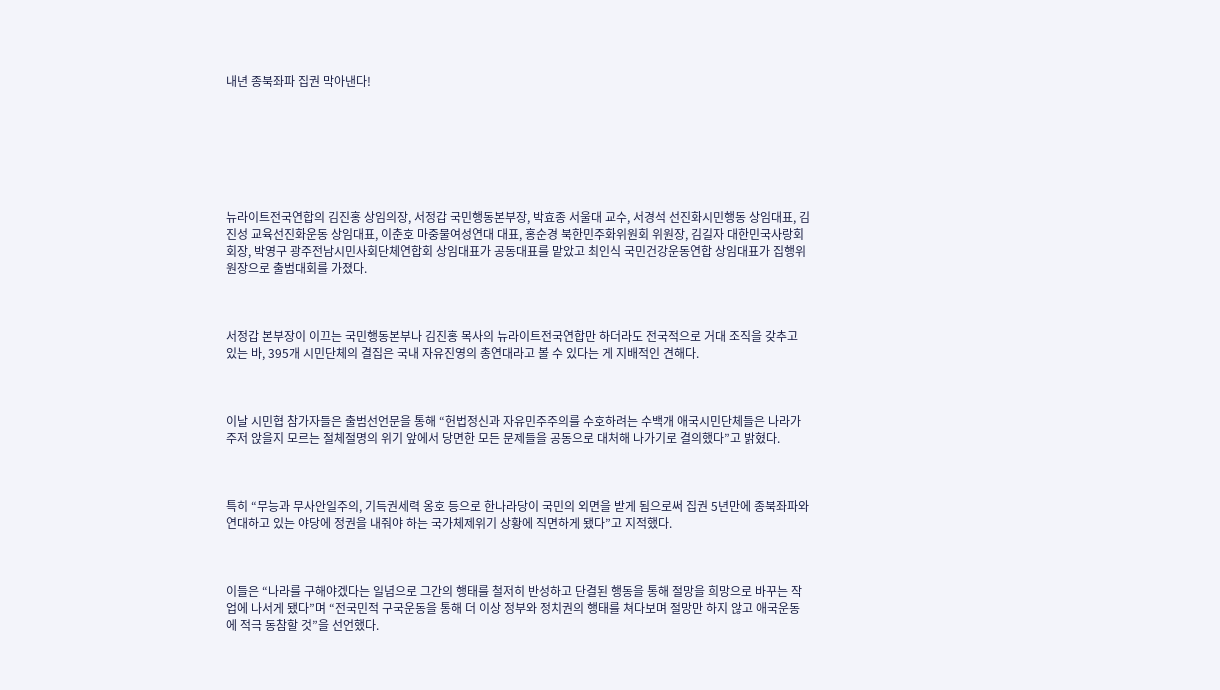내년 종북좌파 집권 막아낸다!







뉴라이트전국연합의 김진홍 상임의장, 서정갑 국민행동본부장, 박효종 서울대 교수, 서경석 선진화시민행동 상임대표, 김진성 교육선진화운동 상임대표, 이춘호 마중물여성연대 대표, 홍순경 북한민주화위원회 위원장, 김길자 대한민국사랑회 회장, 박영구 광주전남시민사회단체연합회 상임대표가 공동대표를 맡았고 최인식 국민건강운동연합 상임대표가 집행위원장으로 출범대회를 가졌다.



서정갑 본부장이 이끄는 국민행동본부나 김진홍 목사의 뉴라이트전국연합만 하더라도 전국적으로 거대 조직을 갖추고 있는 바, 395개 시민단체의 결집은 국내 자유진영의 총연대라고 볼 수 있다는 게 지배적인 견해다.



이날 시민협 참가자들은 출범선언문을 통해 “헌법정신과 자유민주주의를 수호하려는 수백개 애국시민단체들은 나라가 주저 앉을지 모르는 절체절명의 위기 앞에서 당면한 모든 문제들을 공동으로 대처해 나가기로 결의했다”고 밝혔다.



특히 “무능과 무사안일주의, 기득권세력 옹호 등으로 한나라당이 국민의 외면을 받게 됨으로써 집권 5년만에 종북좌파와 연대하고 있는 야당에 정권을 내줘야 하는 국가체제위기 상황에 직면하게 됐다”고 지적했다.



이들은 “나라를 구해야겠다는 일념으로 그간의 행태를 철저히 반성하고 단결된 행동을 통해 절망을 희망으로 바꾸는 작업에 나서게 됐다”며 “전국민적 구국운동을 통해 더 이상 정부와 정치권의 행태를 쳐다보며 절망만 하지 않고 애국운동에 적극 동참할 것”을 선언했다.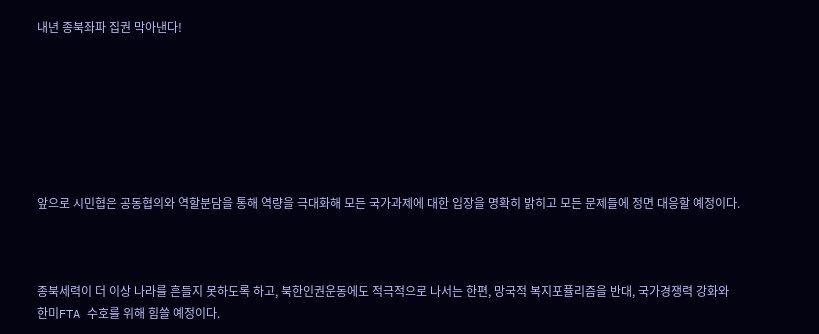내년 종북좌파 집권 막아낸다!







앞으로 시민협은 공동협의와 역할분담을 통해 역량을 극대화해 모든 국가과제에 대한 입장을 명확히 밝히고 모든 문제들에 정면 대응할 예정이다.



종북세력이 더 이상 나라를 흔들지 못하도록 하고, 북한인권운동에도 적극적으로 나서는 한편, 망국적 복지포퓰리즘을 반대, 국가경쟁력 강화와 한미FTA 수호를 위해 힘쓸 예정이다.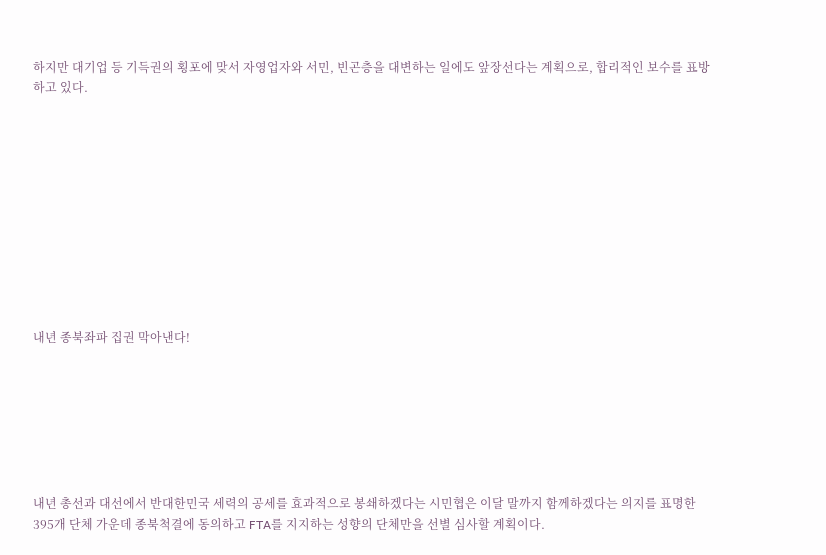하지만 대기업 등 기득권의 횡포에 맞서 자영업자와 서민, 빈곤층을 대변하는 일에도 앞장선다는 계획으로, 합리적인 보수를 표방하고 있다.











내년 종북좌파 집권 막아낸다!







내년 총선과 대선에서 반대한민국 세력의 공세를 효과적으로 봉쇄하겠다는 시민협은 이달 말까지 함께하겠다는 의지를 표명한 395개 단체 가운데 종북척결에 동의하고 FTA를 지지하는 성향의 단체만을 선별 심사할 계획이다.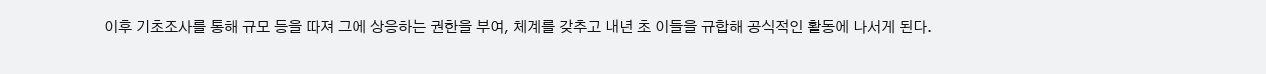이후 기초조사를 통해 규모 등을 따져 그에 상응하는 권한을 부여, 체계를 갖추고 내년 초 이들을 규합해 공식적인 활동에 나서게 된다.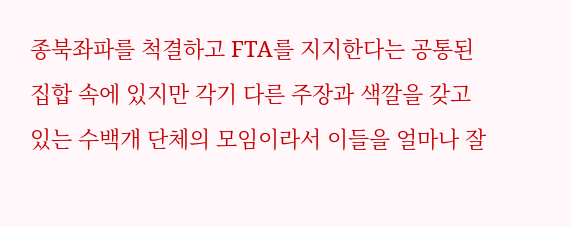종북좌파를 척결하고 FTA를 지지한다는 공통된 집합 속에 있지만 각기 다른 주장과 색깔을 갖고 있는 수백개 단체의 모임이라서 이들을 얼마나 잘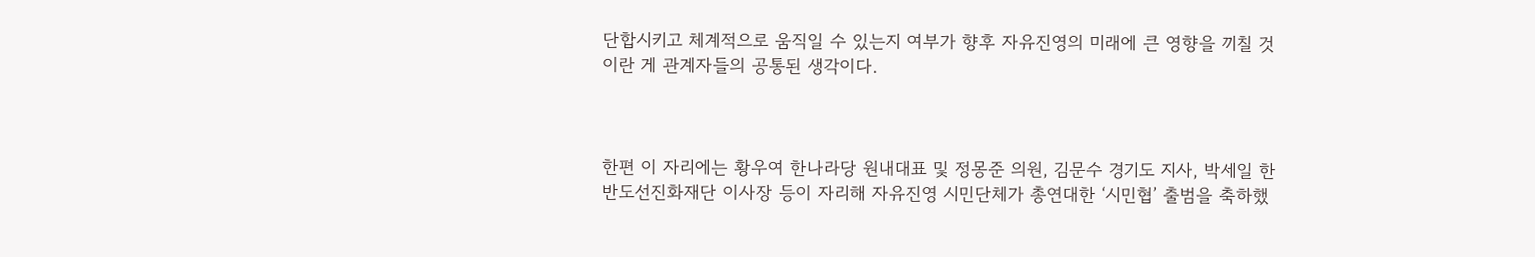단합시키고 체계적으로 움직일 수 있는지 여부가 향후 자유진영의 미래에 큰 영향을 끼칠 것이란 게 관계자들의 공통된 생각이다.



한편 이 자리에는 황우여 한나라당 원내대표 및 정몽준 의원, 김문수 경기도 지사, 박세일 한반도선진화재단 이사장 등이 자리해 자유진영 시민단체가 총연대한 ‘시민협’ 출범을 축하했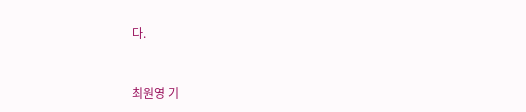다.



최원영 기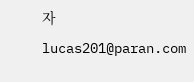자 lucas201@paran.com